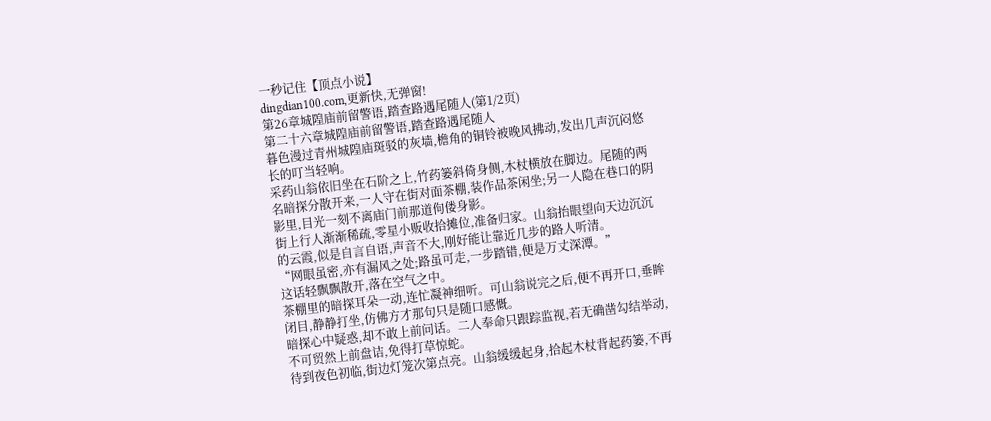一秒记住【顶点小说】
dingdian100.com,更新快,无弹窗!
第26章城隍庙前留警语,踏查路遇尾随人(第1/2页)
第二十六章城隍庙前留警语,踏查路遇尾随人
暮色漫过青州城隍庙斑驳的灰墙,檐角的铜铃被晚风拂动,发出几声沉闷悠长的叮当轻响。
采药山翁依旧坐在石阶之上,竹药篓斜倚身侧,木杖横放在脚边。尾随的两名暗探分散开来,一人守在街对面茶棚,装作品茶闲坐;另一人隐在巷口的阴影里,目光一刻不离庙门前那道佝偻身影。
街上行人渐渐稀疏,零星小贩收拾摊位,准备归家。山翁抬眼望向天边沉沉的云霞,似是自言自语,声音不大,刚好能让靠近几步的路人听清。
“网眼虽密,亦有漏风之处;路虽可走,一步踏错,便是万丈深潭。”
这话轻飘飘散开,落在空气之中。
茶棚里的暗探耳朵一动,连忙凝神细听。可山翁说完之后,便不再开口,垂眸闭目,静静打坐,仿佛方才那句只是随口感慨。
暗探心中疑惑,却不敢上前问话。二人奉命只跟踪监视,若无确凿勾结举动,不可贸然上前盘诘,免得打草惊蛇。
待到夜色初临,街边灯笼次第点亮。山翁缓缓起身,拾起木杖背起药篓,不再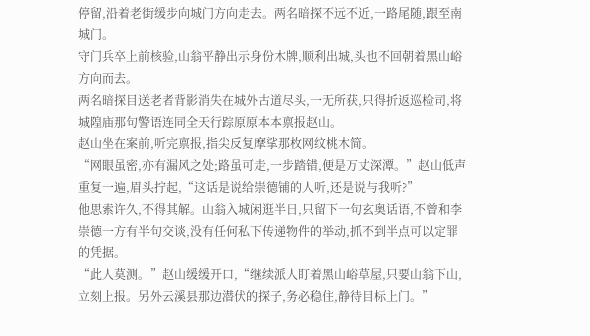停留,沿着老街缓步向城门方向走去。两名暗探不远不近,一路尾随,跟至南城门。
守门兵卒上前核验,山翁平静出示身份木牌,顺利出城,头也不回朝着黑山峪方向而去。
两名暗探目送老者背影消失在城外古道尽头,一无所获,只得折返巡检司,将城隍庙那句警语连同全天行踪原原本本禀报赵山。
赵山坐在案前,听完禀报,指尖反复摩挲那枚网纹桃木简。
“网眼虽密,亦有漏风之处;路虽可走,一步踏错,便是万丈深潭。”赵山低声重复一遍,眉头拧起,“这话是说给崇德铺的人听,还是说与我听?”
他思索许久,不得其解。山翁入城闲逛半日,只留下一句玄奥话语,不曾和李崇德一方有半句交谈,没有任何私下传递物件的举动,抓不到半点可以定罪的凭据。
“此人莫测。”赵山缓缓开口,“继续派人盯着黑山峪草屋,只要山翁下山,立刻上报。另外云溪县那边潜伏的探子,务必稳住,静待目标上门。”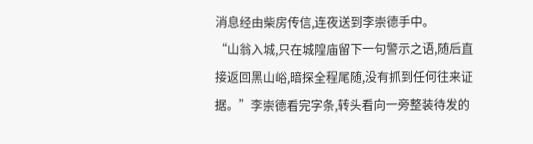消息经由柴房传信,连夜送到李崇德手中。
“山翁入城,只在城隍庙留下一句警示之语,随后直接返回黑山峪,暗探全程尾随,没有抓到任何往来证据。”李崇德看完字条,转头看向一旁整装待发的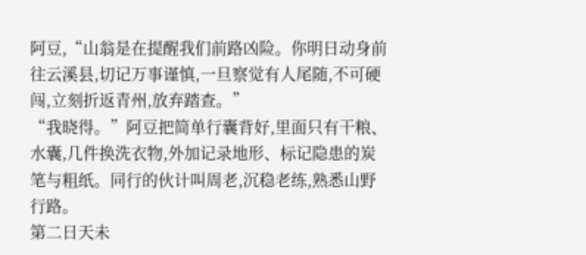阿豆,“山翁是在提醒我们前路凶险。你明日动身前往云溪县,切记万事谨慎,一旦察觉有人尾随,不可硬闯,立刻折返青州,放弃踏查。”
“我晓得。”阿豆把简单行囊背好,里面只有干粮、水囊,几件换洗衣物,外加记录地形、标记隐患的炭笔与粗纸。同行的伙计叫周老,沉稳老练,熟悉山野行路。
第二日天未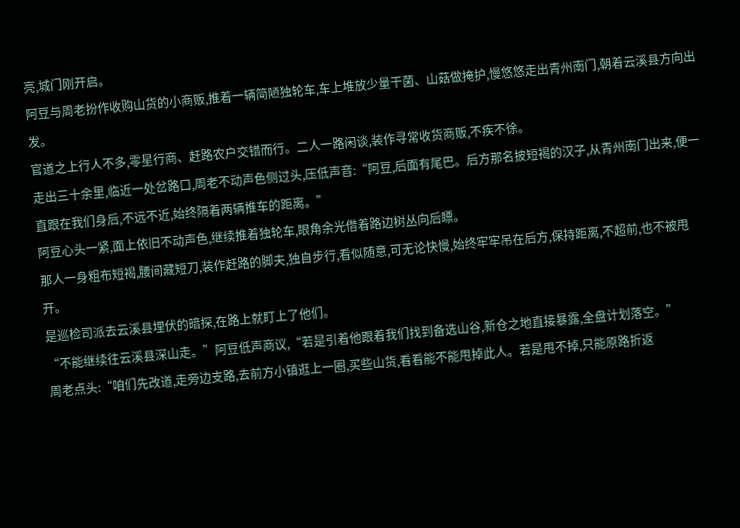亮,城门刚开启。
阿豆与周老扮作收购山货的小商贩,推着一辆简陋独轮车,车上堆放少量干菌、山菇做掩护,慢悠悠走出青州南门,朝着云溪县方向出发。
官道之上行人不多,零星行商、赶路农户交错而行。二人一路闲谈,装作寻常收货商贩,不疾不徐。
走出三十余里,临近一处岔路口,周老不动声色侧过头,压低声音:“阿豆,后面有尾巴。后方那名披短褐的汉子,从青州南门出来,便一直跟在我们身后,不远不近,始终隔着两辆推车的距离。”
阿豆心头一紧,面上依旧不动声色,继续推着独轮车,眼角余光借着路边树丛向后瞟。
那人一身粗布短褐,腰间藏短刀,装作赶路的脚夫,独自步行,看似随意,可无论快慢,始终牢牢吊在后方,保持距离,不超前,也不被甩开。
是巡检司派去云溪县埋伏的暗探,在路上就盯上了他们。
“不能继续往云溪县深山走。”阿豆低声商议,“若是引着他跟着我们找到备选山谷,新仓之地直接暴露,全盘计划落空。”
周老点头:“咱们先改道,走旁边支路,去前方小镇逛上一圈,买些山货,看看能不能甩掉此人。若是甩不掉,只能原路折返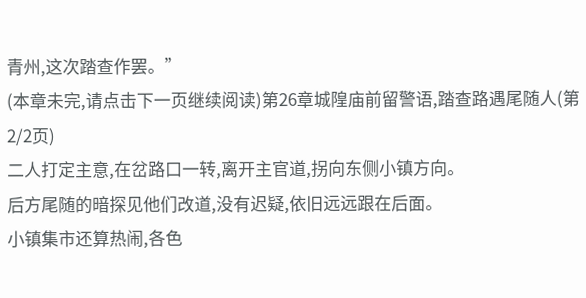青州,这次踏查作罢。”
(本章未完,请点击下一页继续阅读)第26章城隍庙前留警语,踏查路遇尾随人(第2/2页)
二人打定主意,在岔路口一转,离开主官道,拐向东侧小镇方向。
后方尾随的暗探见他们改道,没有迟疑,依旧远远跟在后面。
小镇集市还算热闹,各色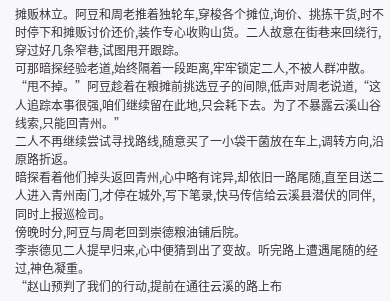摊贩林立。阿豆和周老推着独轮车,穿梭各个摊位,询价、挑拣干货,时不时停下和摊贩讨价还价,装作专心收购山货。二人故意在街巷来回绕行,穿过好几条窄巷,试图甩开跟踪。
可那暗探经验老道,始终隔着一段距离,牢牢锁定二人,不被人群冲散。
“甩不掉。”阿豆趁着在粮摊前挑选豆子的间隙,低声对周老说道,“这人追踪本事很强,咱们继续留在此地,只会耗下去。为了不暴露云溪山谷线索,只能回青州。”
二人不再继续尝试寻找路线,随意买了一小袋干菌放在车上,调转方向,沿原路折返。
暗探看着他们掉头返回青州,心中略有诧异,却依旧一路尾随,直至目送二人进入青州南门,才停在城外,写下笔录,快马传信给云溪县潜伏的同伴,同时上报巡检司。
傍晚时分,阿豆与周老回到崇德粮油铺后院。
李崇德见二人提早归来,心中便猜到出了变故。听完路上遭遇尾随的经过,神色凝重。
“赵山预判了我们的行动,提前在通往云溪的路上布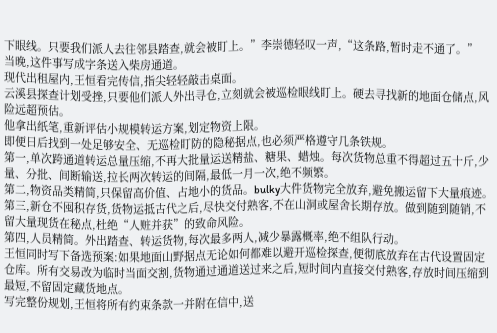下眼线。只要我们派人去往邻县踏查,就会被盯上。”李崇德轻叹一声,“这条路,暂时走不通了。”
当晚,这件事写成字条送入柴房通道。
现代出租屋内,王恒看完传信,指尖轻轻敲击桌面。
云溪县探查计划受挫,只要他们派人外出寻仓,立刻就会被巡检眼线盯上。硬去寻找新的地面仓储点,风险远超预估。
他拿出纸笔,重新评估小规模转运方案,划定物资上限。
即便日后找到一处足够安全、无巡检盯防的隐秘据点,也必须严格遵守几条铁规。
第一,单次跨通道转运总量压缩,不再大批量运送精盐、糖果、蜡烛。每次货物总重不得超过五十斤,少量、分批、间断输送,拉长两次转运的间隔,最低一月一次,绝不频繁。
第二,物资品类精简,只保留高价值、占地小的货品。bulky大件货物完全放弃,避免搬运留下大量痕迹。
第三,新仓不囤积存货,货物运抵古代之后,尽快交付熟客,不在山洞或屋舍长期存放。做到随到随销,不留大量现货在秘点,杜绝“人赃并获”的致命风险。
第四,人员精简。外出踏查、转运货物,每次最多两人,减少暴露概率,绝不组队行动。
王恒同时写下备选预案:如果地面山野据点无论如何都难以避开巡检探查,便彻底放弃在古代设置固定仓库。所有交易改为临时当面交割,货物通过通道送过来之后,短时间内直接交付熟客,存放时间压缩到最短,不留固定藏货地点。
写完整份规划,王恒将所有约束条款一并附在信中,送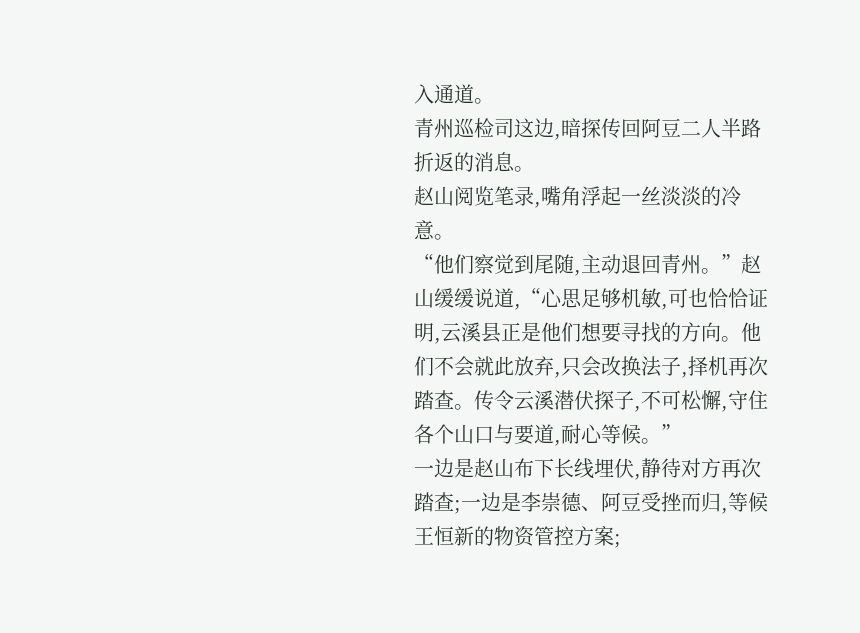入通道。
青州巡检司这边,暗探传回阿豆二人半路折返的消息。
赵山阅览笔录,嘴角浮起一丝淡淡的冷意。
“他们察觉到尾随,主动退回青州。”赵山缓缓说道,“心思足够机敏,可也恰恰证明,云溪县正是他们想要寻找的方向。他们不会就此放弃,只会改换法子,择机再次踏查。传令云溪潜伏探子,不可松懈,守住各个山口与要道,耐心等候。”
一边是赵山布下长线埋伏,静待对方再次踏查;一边是李崇德、阿豆受挫而归,等候王恒新的物资管控方案;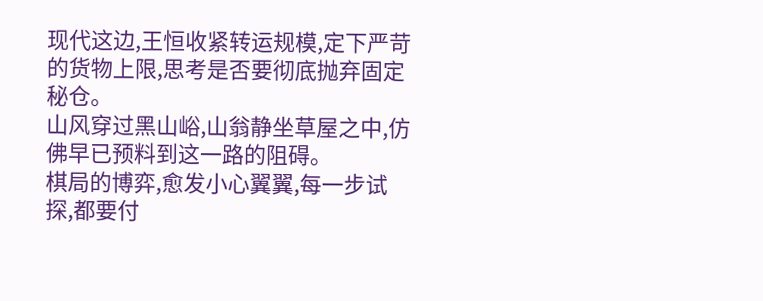现代这边,王恒收紧转运规模,定下严苛的货物上限,思考是否要彻底抛弃固定秘仓。
山风穿过黑山峪,山翁静坐草屋之中,仿佛早已预料到这一路的阻碍。
棋局的博弈,愈发小心翼翼,每一步试探,都要付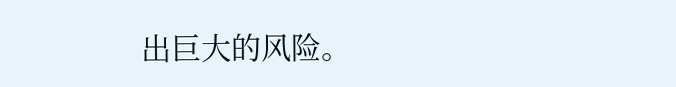出巨大的风险。